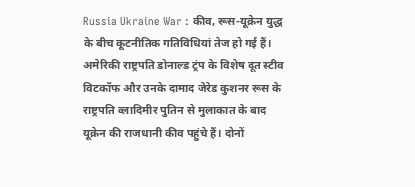Russia Ukraine War : कीव, रूस-यूक्रेन युद्ध के बीच कूटनीतिक गतिविधियां तेज हो गई हैं। अमेरिकी राष्ट्रपति डोनाल्ड ट्रंप के विशेष दूत स्टीव विटकॉफ और उनके दामाद जेरेड कुशनर रूस के राष्ट्रपति व्लादिमीर पुतिन से मुलाकात के बाद यूक्रेन की राजधानी कीव पहुंचे हैं। दोनों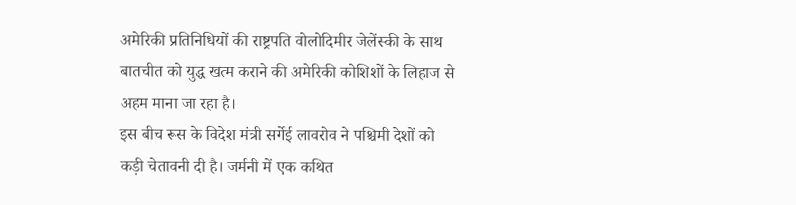अमेरिकी प्रतिनिधियों की राष्ट्रपति वोलोदिमीर जेलेंस्की के साथ बातचीत को युद्ध खत्म कराने की अमेरिकी कोशिशों के लिहाज से अहम माना जा रहा है।
इस बीच रूस के विदेश मंत्री सर्गेई लावरोव ने पश्चिमी देशों को कड़ी चेतावनी दी है। जर्मनी में एक कथित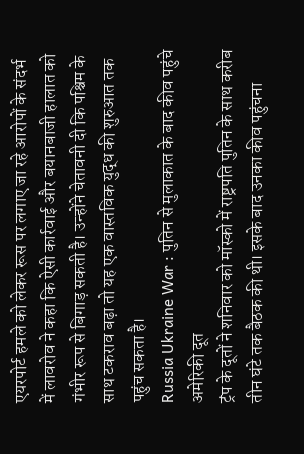एयरपोर्ट हमले को लेकर रूस पर लगाए जा रहे आरोपों के संदर्भ में लावरोव ने कहा कि ऐसी कार्रवाई और बयानबाजी हालात को गंभीर रूप से बिगाड़ सकती है। उन्होंने चेतावनी दी कि पश्चिम के साथ टकराव बढ़ा तो यह एक वास्तविक युद्ध की शुरुआत तक पहुंच सकता है।
Russia Ukraine War : पुतिन से मुलाकात के बाद कीव पहुंचे अमेरिकी दूत
ट्रंप के दूतों ने शनिवार को मॉस्को में राष्ट्रपति पुतिन के साथ करीब तीन घंटे तक बैठक की थी। इसके बाद उनका कीव पहुंचना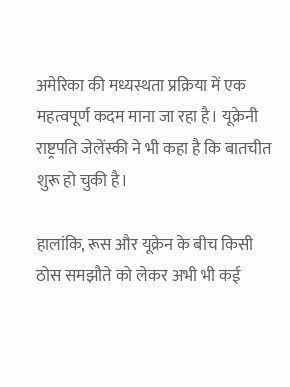अमेरिका की मध्यस्थता प्रक्रिया में एक महत्वपूर्ण कदम माना जा रहा है। यूक्रेनी राष्ट्रपति जेलेंस्की ने भी कहा है कि बातचीत शुरू हो चुकी है।

हालांकि, रूस और यूक्रेन के बीच किसी ठोस समझौते को लेकर अभी भी कई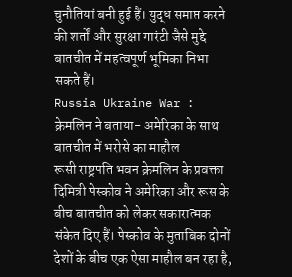चुनौतियां बनी हुई हैं। युद्ध समाप्त करने की शर्तों और सुरक्षा गारंटी जैसे मुद्दे बातचीत में महत्वपूर्ण भूमिका निभा सकते हैं।
Russia Ukraine War : क्रेमलिन ने बताया- अमेरिका के साथ बातचीत में भरोसे का माहौल
रूसी राष्ट्रपति भवन क्रेमलिन के प्रवक्ता दिमित्री पेस्कोव ने अमेरिका और रूस के बीच बातचीत को लेकर सकारात्मक संकेत दिए हैं। पेस्कोव के मुताबिक दोनों देशों के बीच एक ऐसा माहौल बन रहा है,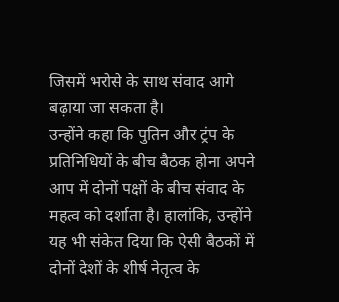जिसमें भरोसे के साथ संवाद आगे बढ़ाया जा सकता है।
उन्होंने कहा कि पुतिन और ट्रंप के प्रतिनिधियों के बीच बैठक होना अपने आप में दोनों पक्षों के बीच संवाद के महत्व को दर्शाता है। हालांकि, उन्होंने यह भी संकेत दिया कि ऐसी बैठकों में दोनों देशों के शीर्ष नेतृत्व के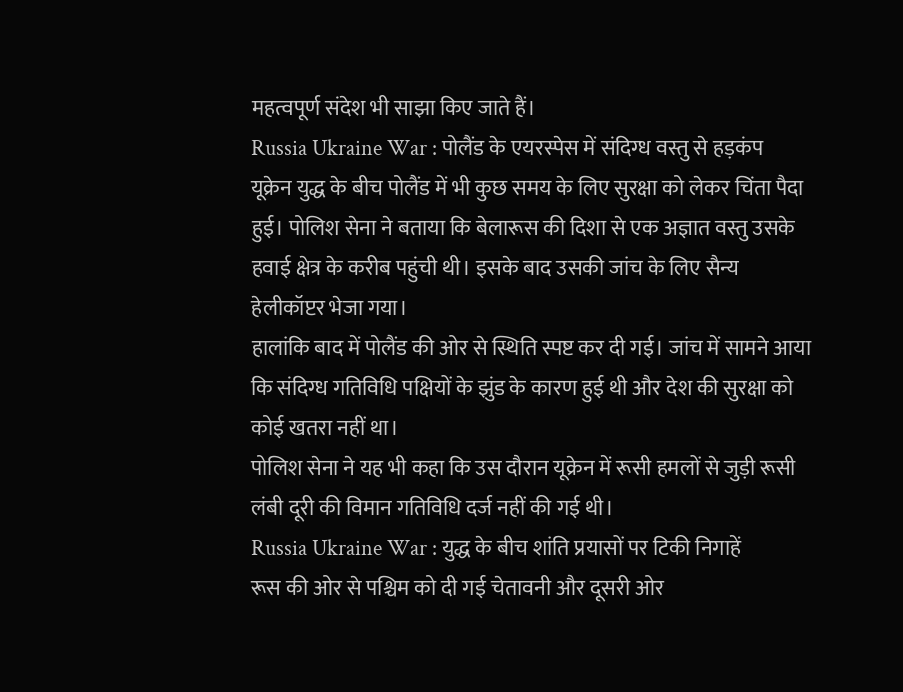महत्वपूर्ण संदेश भी साझा किए जाते हैं।
Russia Ukraine War : पोलैंड के एयरस्पेस में संदिग्ध वस्तु से हड़कंप
यूक्रेन युद्ध के बीच पोलैंड में भी कुछ समय के लिए सुरक्षा को लेकर चिंता पैदा हुई। पोलिश सेना ने बताया कि बेलारूस की दिशा से एक अज्ञात वस्तु उसके हवाई क्षेत्र के करीब पहुंची थी। इसके बाद उसकी जांच के लिए सैन्य हेलीकॉप्टर भेजा गया।
हालांकि बाद में पोलैंड की ओर से स्थिति स्पष्ट कर दी गई। जांच में सामने आया कि संदिग्ध गतिविधि पक्षियों के झुंड के कारण हुई थी और देश की सुरक्षा को कोई खतरा नहीं था।
पोलिश सेना ने यह भी कहा कि उस दौरान यूक्रेन में रूसी हमलों से जुड़ी रूसी लंबी दूरी की विमान गतिविधि दर्ज नहीं की गई थी।
Russia Ukraine War : युद्ध के बीच शांति प्रयासों पर टिकी निगाहें
रूस की ओर से पश्चिम को दी गई चेतावनी और दूसरी ओर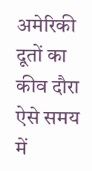अमेरिकी दूतों का कीव दौरा ऐसे समय में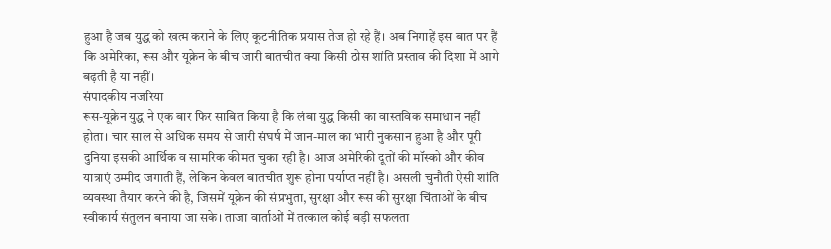हुआ है जब युद्ध को खत्म कराने के लिए कूटनीतिक प्रयास तेज हो रहे हैं। अब निगाहें इस बात पर हैं कि अमेरिका, रूस और यूक्रेन के बीच जारी बातचीत क्या किसी ठोस शांति प्रस्ताव की दिशा में आगे बढ़ती है या नहीं।
संपादकीय नजरिया
रूस-यूक्रेन युद्ध ने एक बार फिर साबित किया है कि लंबा युद्ध किसी का वास्तविक समाधान नहीं होता। चार साल से अधिक समय से जारी संघर्ष में जान-माल का भारी नुकसान हुआ है और पूरी दुनिया इसकी आर्थिक व सामरिक कीमत चुका रही है। आज अमेरिकी दूतों की मॉस्को और कीव यात्राएं उम्मीद जगाती हैं, लेकिन केवल बातचीत शुरू होना पर्याप्त नहीं है। असली चुनौती ऐसी शांति व्यवस्था तैयार करने की है, जिसमें यूक्रेन की संप्रभुता, सुरक्षा और रूस की सुरक्षा चिंताओं के बीच स्वीकार्य संतुलन बनाया जा सके। ताजा वार्ताओं में तत्काल कोई बड़ी सफलता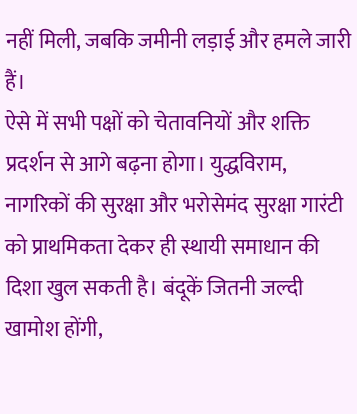नहीं मिली, जबकि जमीनी लड़ाई और हमले जारी हैं।
ऐसे में सभी पक्षों को चेतावनियों और शक्ति प्रदर्शन से आगे बढ़ना होगा। युद्धविराम, नागरिकों की सुरक्षा और भरोसेमंद सुरक्षा गारंटी को प्राथमिकता देकर ही स्थायी समाधान की दिशा खुल सकती है। बंदूकें जितनी जल्दी खामोश होंगी,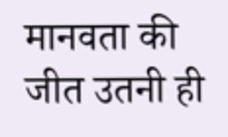मानवता की जीत उतनी ही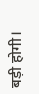बड़ी होगी।